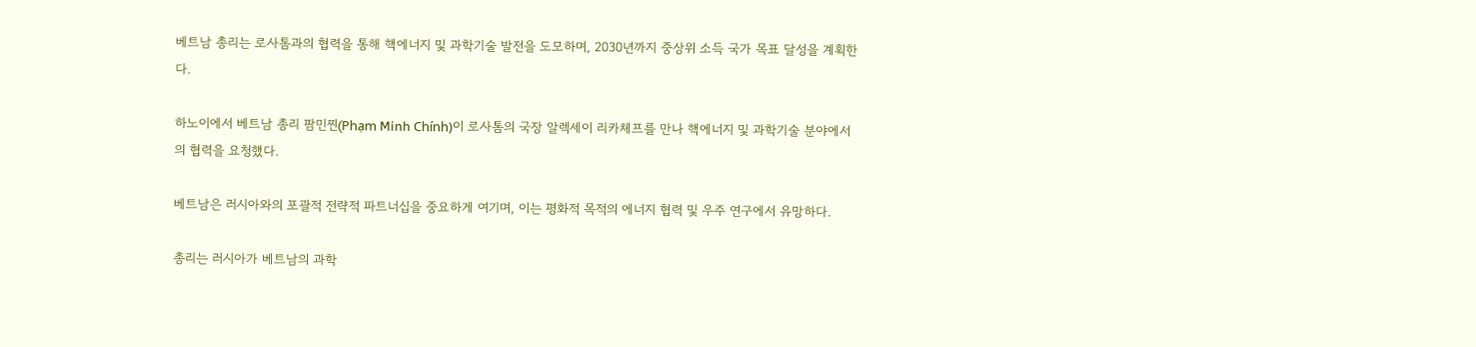베트남 총리는 로사톰과의 협력을 통해 핵에너지 및 과학기술 발전을 도모하며, 2030년까지 중상위 소득 국가 목표 달성을 계획한다.

하노이에서 베트남 총리 팜민찐(Phạm Minh Chính)이 로사톰의 국장 알렉세이 리카체프를 만나 핵에너지 및 과학기술 분야에서의 협력을 요청했다.

베트남은 러시아와의 포괄적 전략적 파트너십을 중요하게 여기며, 이는 평화적 목적의 에너지 협력 및 우주 연구에서 유망하다.

총리는 러시아가 베트남의 과학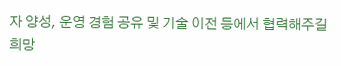자 양성, 운영 경험 공유 및 기술 이전 등에서 협력해주길 희망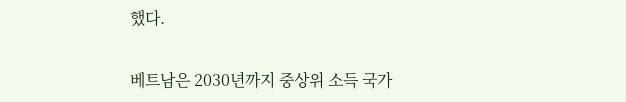했다.

베트남은 2030년까지 중상위 소득 국가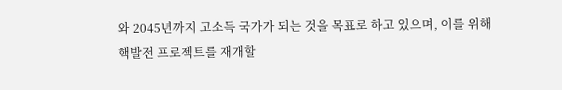와 2045년까지 고소득 국가가 되는 것을 목표로 하고 있으며, 이를 위해 핵발전 프로젝트를 재개할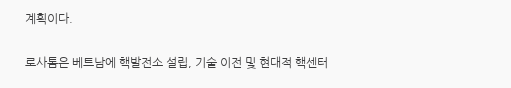계획이다.

로사톰은 베트남에 핵발전소 설립, 기술 이전 및 현대적 핵센터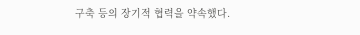구축 등의 장기적 협력을 약속했다.